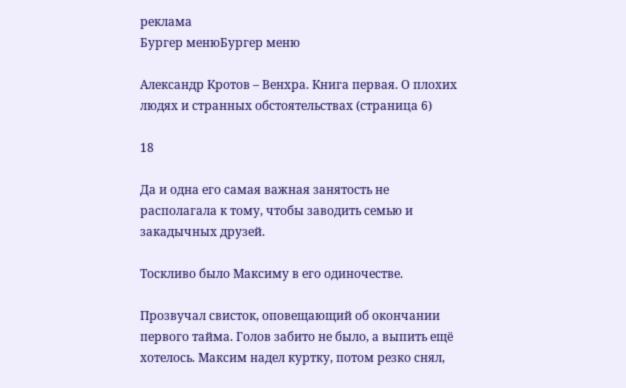реклама
Бургер менюБургер меню

Александр Кротов – Венхра. Книга первая. О плохих людях и странных обстоятельствах (страница 6)

18

Да и одна его самая важная занятость не располагала к тому, чтобы заводить семью и закадычных друзей.

Тоскливо было Максиму в его одиночестве.

Прозвучал свисток, оповещающий об окончании первого тайма. Голов забито не было, а выпить ещё хотелось. Максим надел куртку, потом резко снял,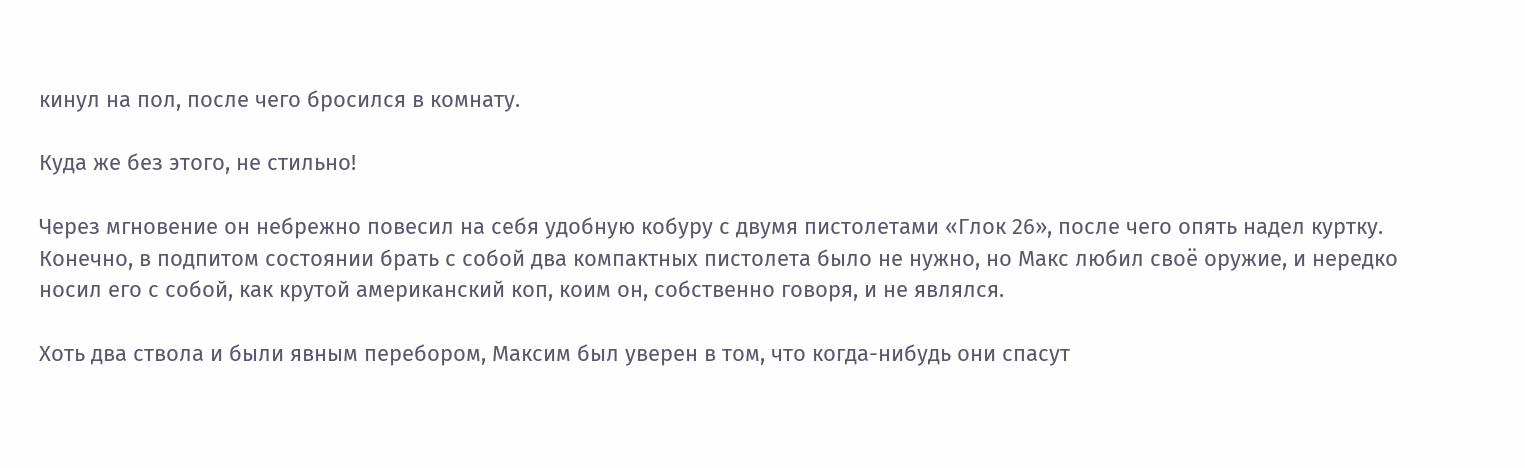кинул на пол, после чего бросился в комнату.

Куда же без этого, не стильно!

Через мгновение он небрежно повесил на себя удобную кобуру с двумя пистолетами «Глок 26», после чего опять надел куртку. Конечно, в подпитом состоянии брать с собой два компактных пистолета было не нужно, но Макс любил своё оружие, и нередко носил его с собой, как крутой американский коп, коим он, собственно говоря, и не являлся.

Хоть два ствола и были явным перебором, Максим был уверен в том, что когда-нибудь они спасут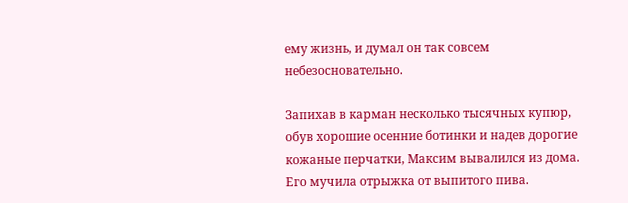ему жизнь, и думал он так совсем небезосновательно.

Запихав в карман несколько тысячных купюр, обув хорошие осенние ботинки и надев дорогие кожаные перчатки, Максим вывалился из дома. Его мучила отрыжка от выпитого пива.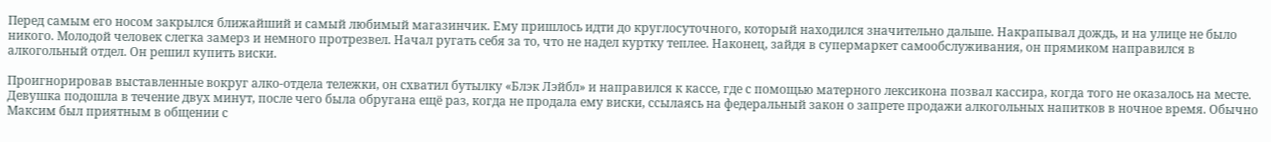Перед самым его носом закрылся ближайший и самый любимый магазинчик. Ему пришлось идти до круглосуточного, который находился значительно дальше. Накрапывал дождь, и на улице не было никого. Молодой человек слегка замерз и немного протрезвел. Начал ругать себя за то, что не надел куртку теплее. Наконец, зайдя в супермаркет самообслуживания, он прямиком направился в алкогольный отдел. Он решил купить виски.

Проигнорировав выставленные вокруг алко-отдела тележки, он схватил бутылку «Блэк Лэйбл» и направился к кассе, где с помощью матерного лексикона позвал кассира, когда того не оказалось на месте. Девушка подошла в течение двух минут, после чего была обругана ещё раз, когда не продала ему виски, ссылаясь на федеральный закон о запрете продажи алкогольных напитков в ночное время. Обычно Максим был приятным в общении с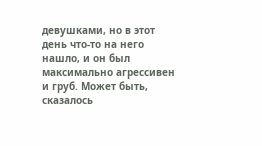девушками, но в этот день что-то на него нашло, и он был максимально агрессивен и груб. Может быть, сказалось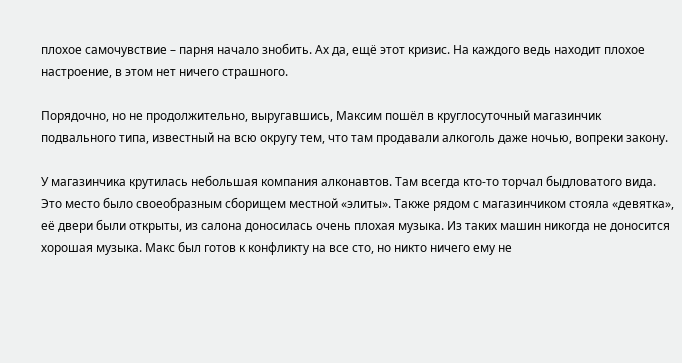плохое самочувствие – парня начало знобить. Ах да, ещё этот кризис. На каждого ведь находит плохое настроение, в этом нет ничего страшного.

Порядочно, но не продолжительно, выругавшись, Максим пошёл в круглосуточный магазинчик подвального типа, известный на всю округу тем, что там продавали алкоголь даже ночью, вопреки закону.

У магазинчика крутилась небольшая компания алконавтов. Там всегда кто-то торчал быдловатого вида. Это место было своеобразным сборищем местной «элиты». Также рядом с магазинчиком стояла «девятка», её двери были открыты, из салона доносилась очень плохая музыка. Из таких машин никогда не доносится хорошая музыка. Макс был готов к конфликту на все сто, но никто ничего ему не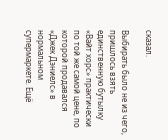сказал.

Выбирать было не из чего, пришлось взять единственную бутылку «Вайт хорс» практически по той же самой цене, по которой продавался «Джек Дэниелс» в нормальном супермаркете. Ещё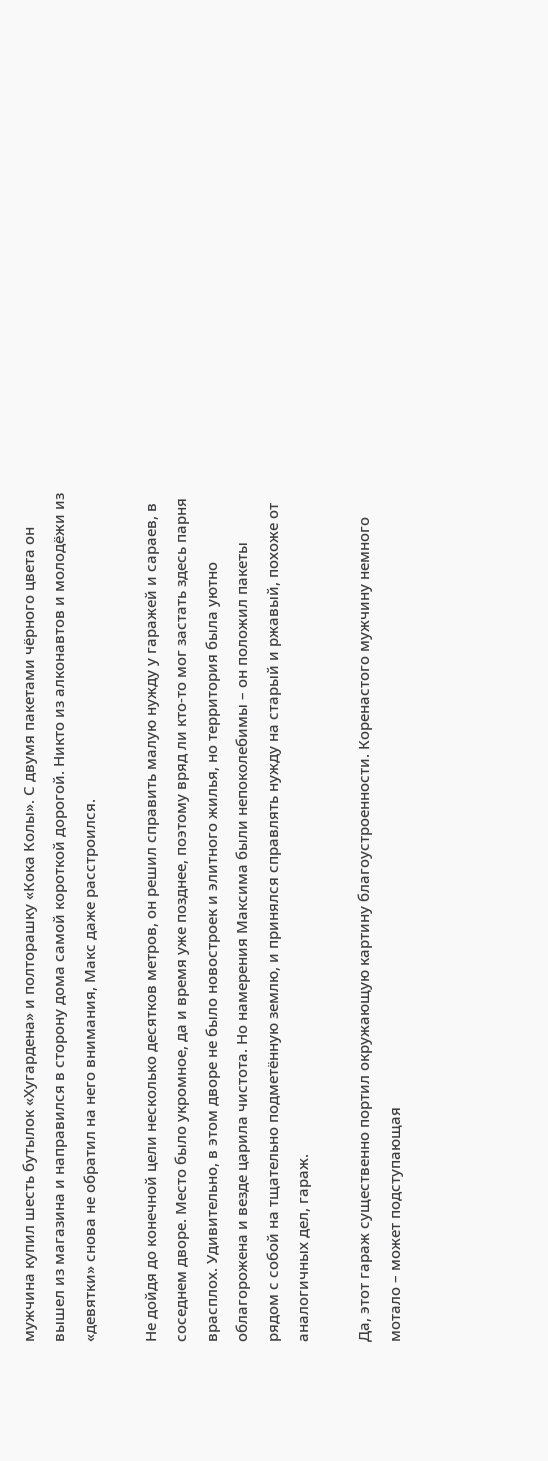мужчина купил шесть бутылок «Хугардена» и полторашку «Кока Колы». С двумя пакетами чёрного цвета он вышел из магазина и направился в сторону дома самой короткой дорогой. Никто из алконавтов и молодёжи из «девятки» снова не обратил на него внимания, Макс даже расстроился.

Не дойдя до конечной цели несколько десятков метров, он решил справить малую нужду у гаражей и сараев, в соседнем дворе. Место было укромное, да и время уже позднее, поэтому вряд ли кто-то мог застать здесь парня врасплох. Удивительно, в этом дворе не было новостроек и элитного жилья, но территория была уютно облагорожена и везде царила чистота. Но намерения Максима были непоколебимы – он положил пакеты рядом с собой на тщательно подметённую землю, и принялся справлять нужду на старый и ржавый, похоже от аналогичных дел, гараж.

Да, этот гараж существенно портил окружающую картину благоустроенности. Коренастого мужчину немного мотало – может подступающая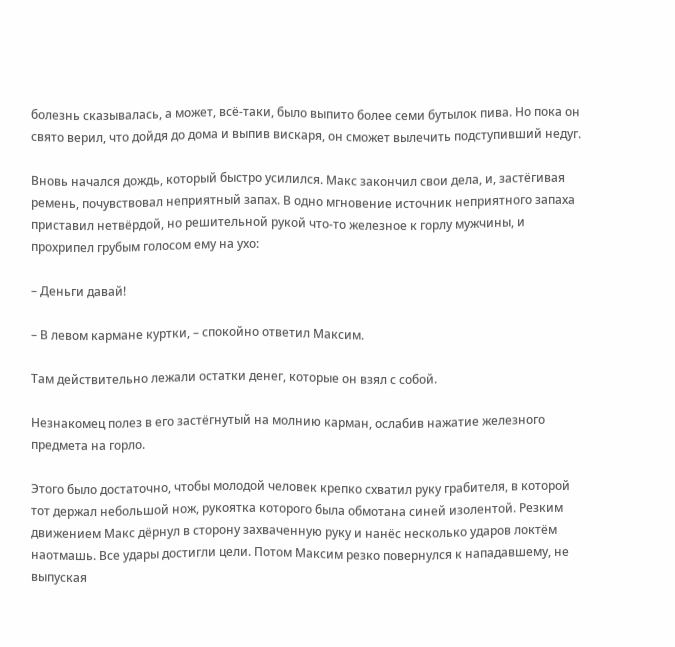болезнь сказывалась, а может, всё-таки, было выпито более семи бутылок пива. Но пока он свято верил, что дойдя до дома и выпив вискаря, он сможет вылечить подступивший недуг.

Вновь начался дождь, который быстро усилился. Макс закончил свои дела, и, застёгивая ремень, почувствовал неприятный запах. В одно мгновение источник неприятного запаха приставил нетвёрдой, но решительной рукой что-то железное к горлу мужчины, и прохрипел грубым голосом ему на ухо:

– Деньги давай!

– В левом кармане куртки, – спокойно ответил Максим.

Там действительно лежали остатки денег, которые он взял с собой.

Незнакомец полез в его застёгнутый на молнию карман, ослабив нажатие железного предмета на горло.

Этого было достаточно, чтобы молодой человек крепко схватил руку грабителя, в которой тот держал небольшой нож, рукоятка которого была обмотана синей изолентой. Резким движением Макс дёрнул в сторону захваченную руку и нанёс несколько ударов локтём наотмашь. Все удары достигли цели. Потом Максим резко повернулся к нападавшему, не выпуская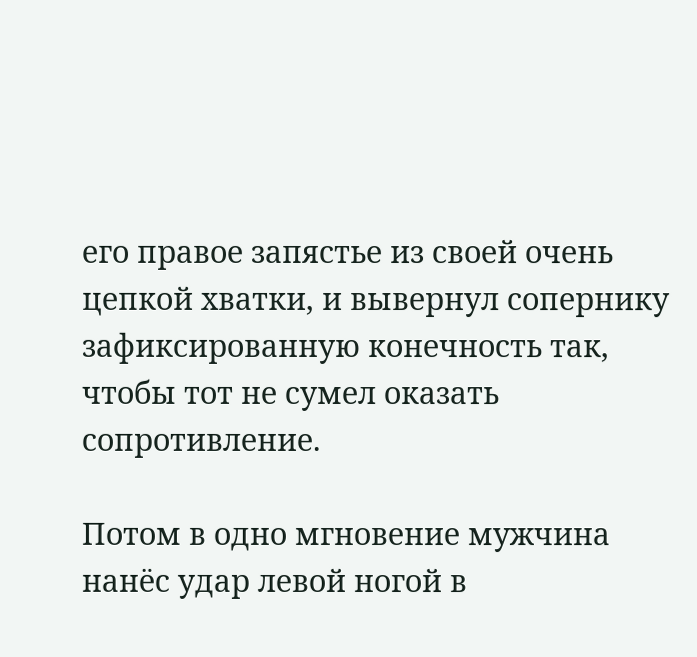его правое запястье из своей очень цепкой хватки, и вывернул сопернику зафиксированную конечность так, чтобы тот не сумел оказать сопротивление.

Потом в одно мгновение мужчина нанёс удар левой ногой в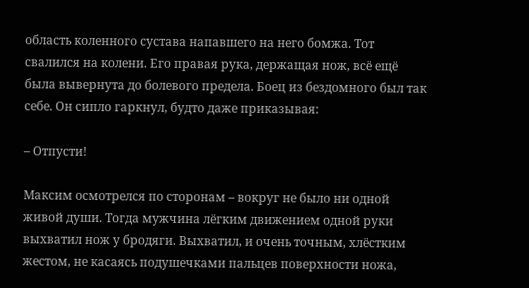область коленного сустава напавшего на него бомжа. Тот свалился на колени. Его правая рука, держащая нож, всё ещё была вывернута до болевого предела. Боец из бездомного был так себе. Он сипло гаркнул, будто даже приказывая:

– Отпусти!

Максим осмотрелся по сторонам – вокруг не было ни одной живой души. Тогда мужчина лёгким движением одной руки выхватил нож у бродяги. Выхватил, и очень точным, хлёстким жестом, не касаясь подушечками пальцев поверхности ножа,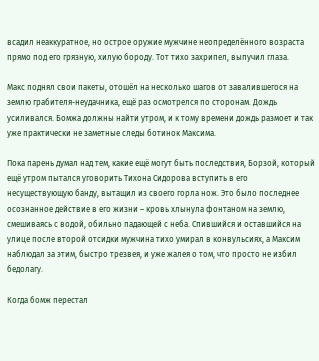всадил неаккуратное, но острое оружие мужчине неопределённого возраста прямо под его грязную, хилую бороду. Тот тихо захрипел, выпучил глаза.

Макс поднял свои пакеты, отошёл на несколько шагов от завалившегося на землю грабителя-неудачника, ещё раз осмотрелся по сторонам. Дождь усиливался. Бомжа должны найти утром, и к тому времени дождь размоет и так уже практически не заметные следы ботинок Максима.

Пока парень думал над тем, какие ещё могут быть последствия, Борзой, который ещё утром пытался уговорить Тихона Сидорова вступить в его несуществующую банду, вытащил из своего горла нож. Это было последнее осознанное действие в его жизни – кровь хлынула фонтаном на землю, смешиваясь с водой, обильно падающей с неба. Спившийся и оставшийся на улице после второй отсидки мужчина тихо умирал в конвульсиях, а Максим наблюдал за этим, быстро трезвея, и уже жалея о том, что просто не избил бедолагу.

Когда бомж перестал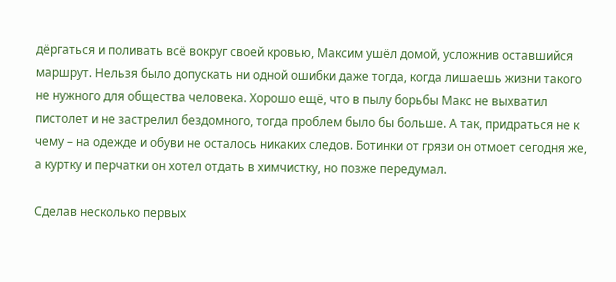дёргаться и поливать всё вокруг своей кровью, Максим ушёл домой, усложнив оставшийся маршрут. Нельзя было допускать ни одной ошибки даже тогда, когда лишаешь жизни такого не нужного для общества человека. Хорошо ещё, что в пылу борьбы Макс не выхватил пистолет и не застрелил бездомного, тогда проблем было бы больше. А так, придраться не к чему – на одежде и обуви не осталось никаких следов. Ботинки от грязи он отмоет сегодня же, а куртку и перчатки он хотел отдать в химчистку, но позже передумал.

Сделав несколько первых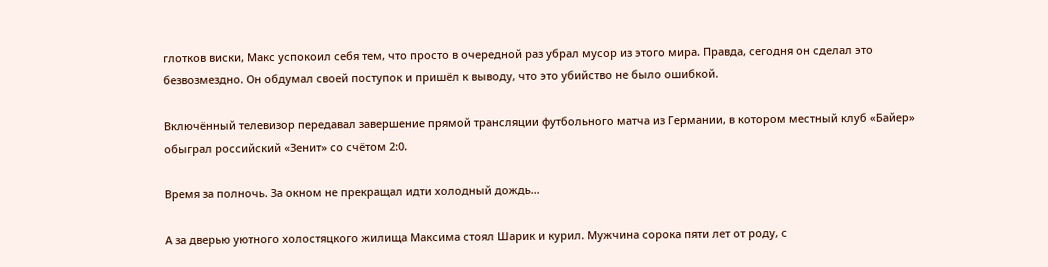глотков виски, Макс успокоил себя тем, что просто в очередной раз убрал мусор из этого мира. Правда, сегодня он сделал это безвозмездно. Он обдумал своей поступок и пришёл к выводу, что это убийство не было ошибкой.

Включённый телевизор передавал завершение прямой трансляции футбольного матча из Германии, в котором местный клуб «Байер» обыграл российский «Зенит» со счётом 2:0.

Время за полночь. За окном не прекращал идти холодный дождь…

А за дверью уютного холостяцкого жилища Максима стоял Шарик и курил. Мужчина сорока пяти лет от роду, с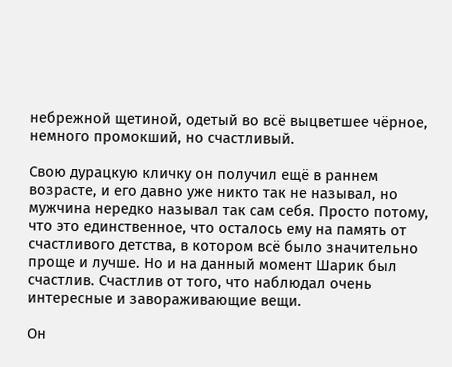небрежной щетиной, одетый во всё выцветшее чёрное, немного промокший, но счастливый.

Свою дурацкую кличку он получил ещё в раннем возрасте, и его давно уже никто так не называл, но мужчина нередко называл так сам себя. Просто потому, что это единственное, что осталось ему на память от счастливого детства, в котором всё было значительно проще и лучше. Но и на данный момент Шарик был счастлив. Счастлив от того, что наблюдал очень интересные и завораживающие вещи.

Он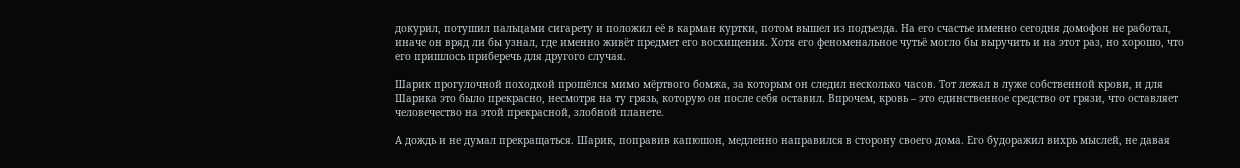докурил, потушил пальцами сигарету и положил её в карман куртки, потом вышел из подъезда. На его счастье именно сегодня домофон не работал, иначе он вряд ли бы узнал, где именно живёт предмет его восхищения. Хотя его феноменальное чутьё могло бы выручить и на этот раз, но хорошо, что его пришлось приберечь для другого случая.

Шарик прогулочной походкой прошёлся мимо мёртвого бомжа, за которым он следил несколько часов. Тот лежал в луже собственной крови, и для Шарика это было прекрасно, несмотря на ту грязь, которую он после себя оставил. Впрочем, кровь – это единственное средство от грязи, что оставляет человечество на этой прекрасной, злобной планете.

А дождь и не думал прекращаться. Шарик, поправив капюшон, медленно направился в сторону своего дома. Его будоражил вихрь мыслей, не давая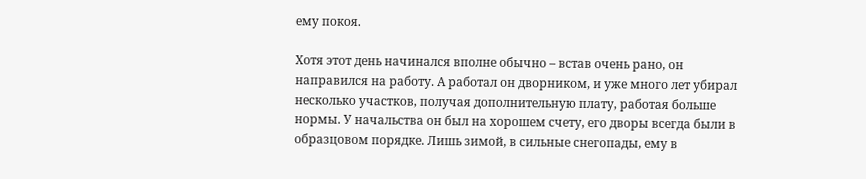ему покоя.

Хотя этот день начинался вполне обычно – встав очень рано, он направился на работу. А работал он дворником, и уже много лет убирал несколько участков, получая дополнительную плату, работая больше нормы. У начальства он был на хорошем счету, его дворы всегда были в образцовом порядке. Лишь зимой, в сильные снегопады, ему в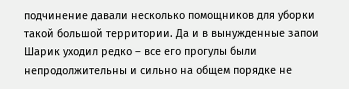подчинение давали несколько помощников для уборки такой большой территории. Да и в вынужденные запои Шарик уходил редко – все его прогулы были непродолжительны и сильно на общем порядке не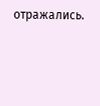отражались.